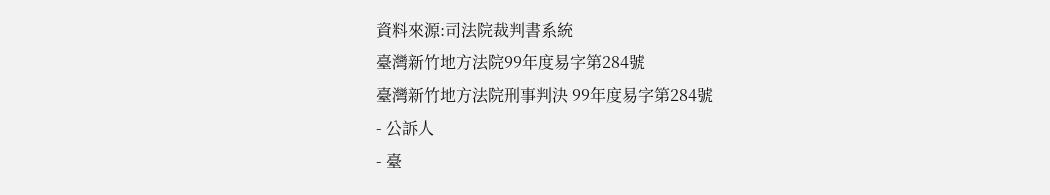資料來源:司法院裁判書系統
臺灣新竹地方法院99年度易字第284號
臺灣新竹地方法院刑事判決 99年度易字第284號
- 公訴人
- 臺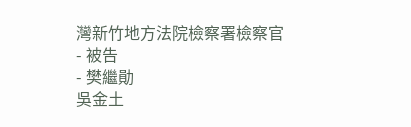灣新竹地方法院檢察署檢察官
- 被告
- 樊繼勛
吳金土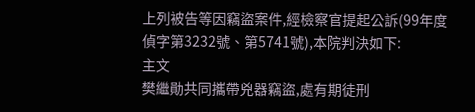上列被告等因竊盜案件,經檢察官提起公訴(99年度偵字第3232號、第5741號),本院判決如下:
主文
樊繼勛共同攜帶兇器竊盜,處有期徒刑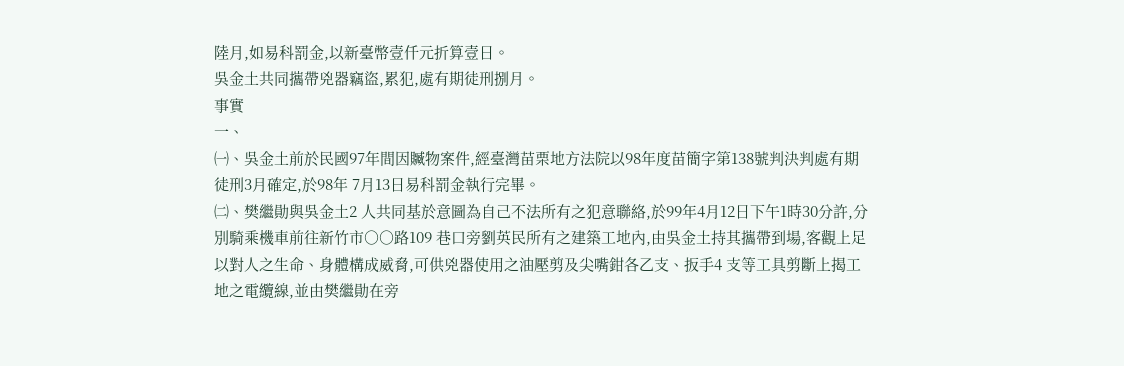陸月,如易科罰金,以新臺幣壹仟元折算壹日。
吳金土共同攜帶兇器竊盜,累犯,處有期徒刑捌月。
事實
一、
㈠、吳金土前於民國97年間因贓物案件,經臺灣苗栗地方法院以98年度苗簡字第138號判決判處有期徒刑3月確定,於98年 7月13日易科罰金執行完畢。
㈡、樊繼勛與吳金土2 人共同基於意圖為自己不法所有之犯意聯絡,於99年4月12日下午1時30分許,分別騎乘機車前往新竹市○○路109 巷口旁劉英民所有之建築工地內,由吳金土持其攜帶到場,客觀上足以對人之生命、身體構成威脅,可供兇器使用之油壓剪及尖嘴鉗各乙支、扳手4 支等工具剪斷上揭工地之電纜線,並由樊繼勛在旁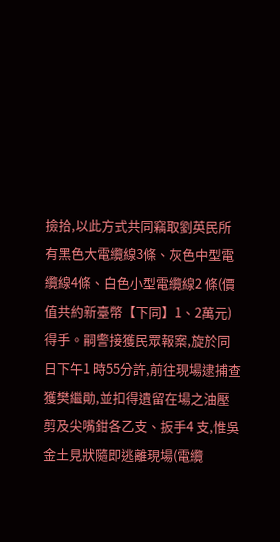撿拾,以此方式共同竊取劉英民所有黑色大電纜線3條、灰色中型電纜線4條、白色小型電纜線2 條(價值共約新臺幣【下同】1、2萬元)得手。嗣警接獲民眾報案,旋於同日下午1 時55分許,前往現場逮捕查獲樊繼勛,並扣得遺留在場之油壓剪及尖嘴鉗各乙支、扳手4 支,惟吳金土見狀隨即逃離現場(電纜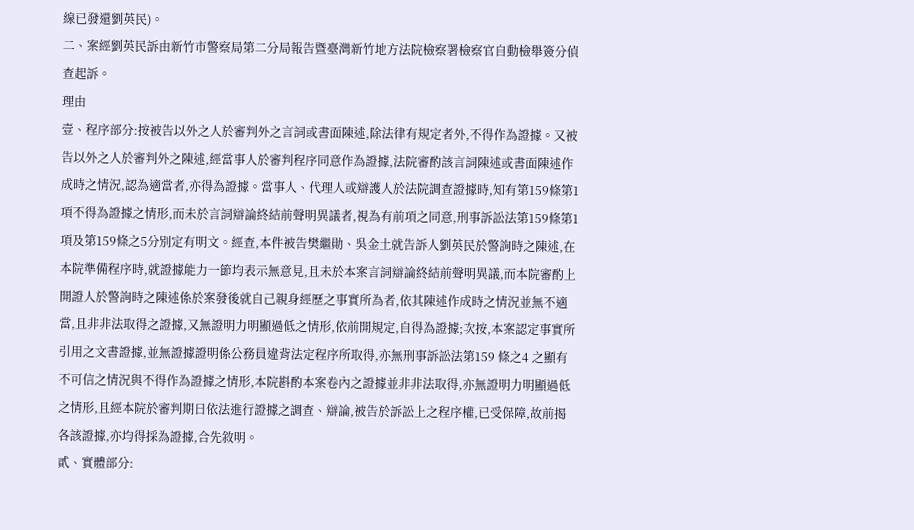線已發還劉英民)。
二、案經劉英民訴由新竹市警察局第二分局報告暨臺灣新竹地方法院檢察署檢察官自動檢舉簽分偵查起訴。
理由
壹、程序部分:按被告以外之人於審判外之言詞或書面陳述,除法律有規定者外,不得作為證據。又被告以外之人於審判外之陳述,經當事人於審判程序同意作為證據,法院審酌該言詞陳述或書面陳述作成時之情況,認為適當者,亦得為證據。當事人、代理人或辯護人於法院調查證據時,知有第159條第1項不得為證據之情形,而未於言詞辯論終結前聲明異議者,視為有前項之同意,刑事訴訟法第159條第1項及第159條之5分別定有明文。經查,本件被告樊繼勛、吳金土就告訴人劉英民於警詢時之陳述,在本院準備程序時,就證據能力一節均表示無意見,且未於本案言詞辯論終結前聲明異議,而本院審酌上開證人於警詢時之陳述係於案發後就自己親身經歷之事實所為者,依其陳述作成時之情況並無不適當,且非非法取得之證據,又無證明力明顯過低之情形,依前開規定,自得為證據;次按,本案認定事實所引用之文書證據,並無證據證明係公務員違背法定程序所取得,亦無刑事訴訟法第159 條之4 之顯有不可信之情況與不得作為證據之情形,本院斟酌本案卷內之證據並非非法取得,亦無證明力明顯過低之情形,且經本院於審判期日依法進行證據之調查、辯論,被告於訴訟上之程序權,已受保障,故前揭各該證據,亦均得採為證據,合先敘明。
貳、實體部分: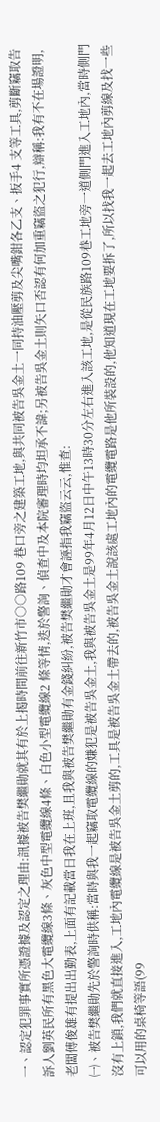一、認定犯罪事實所憑證據及認定之理由:訊據被告樊繼勛就其有於上揭時間前往新竹市○○路109 巷口旁之建築工地,與共同被告吳金土一同持油壓剪及尖嘴鉗各乙支、扳手4 支等工具,剪斷竊取告訴人劉英民所有黑色大電纜線3條、灰色中型電纜線4條、白色小型電纜線2 條等情,迭於警詢、偵查中及本院審理時均坦承不諱;另被告吳金土則矢口否認有何加重竊盜之犯行,辯稱:我有不在場證明,老闆傅俊雄有提出出勤表,上面有記載當日我在上班,且我與被告樊繼勛有金錢糾紛,被告樊繼勛才會誣指我竊盜云云,惟查:
㈠、被告樊繼勛先於警詢時供稱:當時與我一起竊取電纜線的嫌犯是被告吳金土,我與被告吳金土是99年4月12日中午13時30分左右進入該工地,是從民族路109巷工地旁一道側門進入工地內,當時側門沒有上鎖,我們就直接進入,工地內電纜線是被告吳金土剪的,工具是被告吳金土帶去的,被告吳金土說該處工地內的電纜電路是他所裝設的,他知道現在工地要拆了,所以找我一起去工地內剪線及找一些可以用的桌椅等語(99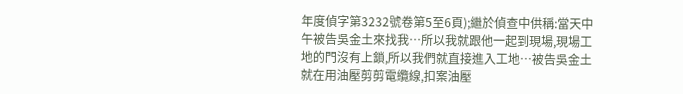年度偵字第3232號卷第5至6頁);繼於偵查中供稱:當天中午被告吳金土來找我…所以我就跟他一起到現場,現場工地的門沒有上鎖,所以我們就直接進入工地…被告吳金土就在用油壓剪剪電纜線,扣案油壓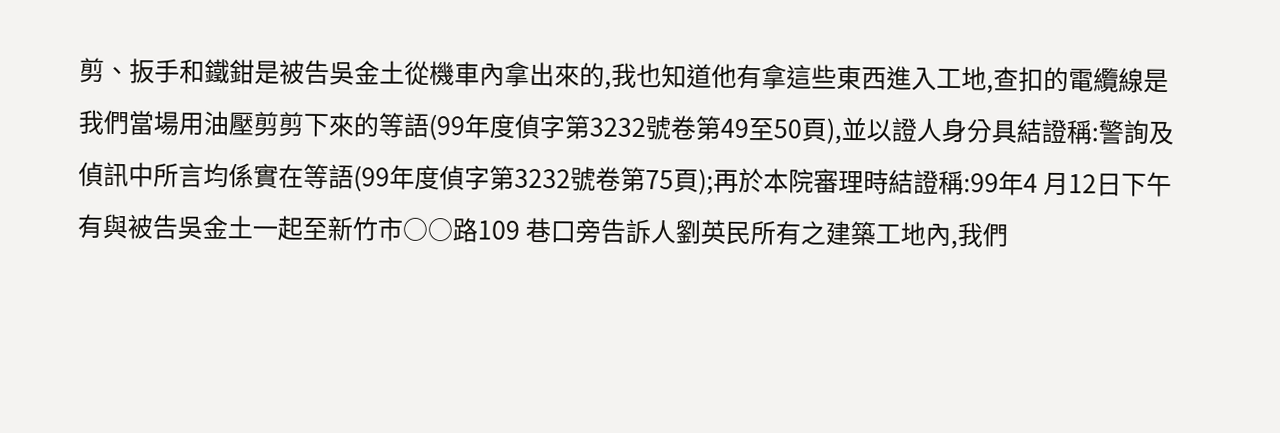剪、扳手和鐵鉗是被告吳金土從機車內拿出來的,我也知道他有拿這些東西進入工地,查扣的電纜線是我們當場用油壓剪剪下來的等語(99年度偵字第3232號卷第49至50頁),並以證人身分具結證稱:警詢及偵訊中所言均係實在等語(99年度偵字第3232號卷第75頁);再於本院審理時結證稱:99年4 月12日下午有與被告吳金土一起至新竹市○○路109 巷口旁告訴人劉英民所有之建築工地內,我們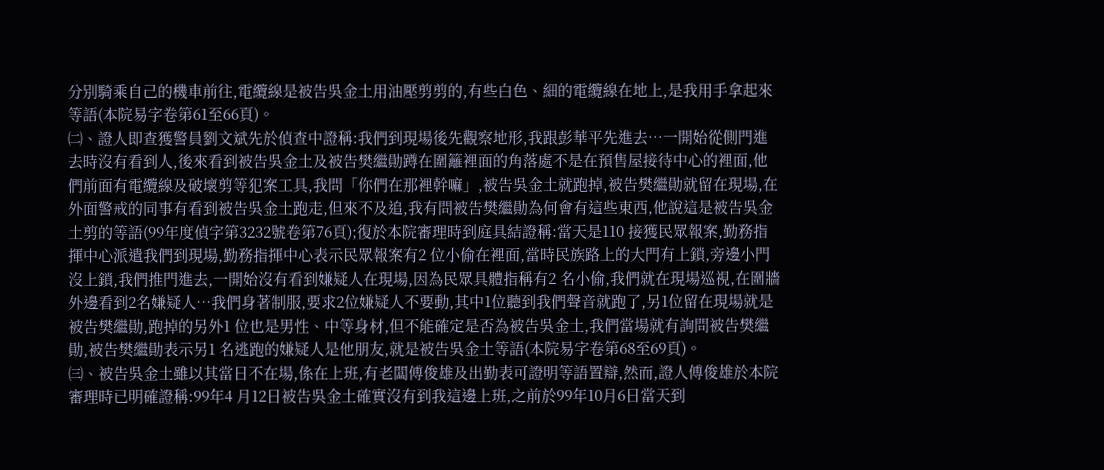分別騎乘自己的機車前往,電纜線是被告吳金土用油壓剪剪的,有些白色、細的電纜線在地上,是我用手拿起來等語(本院易字卷第61至66頁)。
㈡、證人即查獲警員劉文斌先於偵查中證稱:我們到現場後先觀察地形,我跟彭華平先進去…一開始從側門進去時沒有看到人,後來看到被告吳金土及被告樊繼勛蹲在圍籬裡面的角落處不是在預售屋接待中心的裡面,他們前面有電纜線及破壞剪等犯案工具,我問「你們在那裡幹嘛」,被告吳金土就跑掉,被告樊繼勛就留在現場,在外面警戒的同事有看到被告吳金土跑走,但來不及追,我有問被告樊繼勛為何會有這些東西,他說這是被告吳金土剪的等語(99年度偵字第3232號卷第76頁);復於本院審理時到庭具結證稱:當天是110 接獲民眾報案,勤務指揮中心派遣我們到現場,勤務指揮中心表示民眾報案有2 位小偷在裡面,當時民族路上的大門有上鎖,旁邊小門沒上鎖,我們推門進去,一開始沒有看到嫌疑人在現場,因為民眾具體指稱有2 名小偷,我們就在現場巡視,在圍牆外邊看到2名嫌疑人…我們身著制服,要求2位嫌疑人不要動,其中1位聽到我們聲音就跑了,另1位留在現場就是被告樊繼勛,跑掉的另外1 位也是男性、中等身材,但不能確定是否為被告吳金土,我們當場就有詢問被告樊繼勛,被告樊繼勛表示另1 名逃跑的嫌疑人是他朋友,就是被告吳金土等語(本院易字卷第68至69頁)。
㈢、被告吳金土雖以其當日不在場,係在上班,有老闆傅俊雄及出勤表可證明等語置辯,然而,證人傅俊雄於本院審理時已明確證稱:99年4 月12日被告吳金土確實沒有到我這邊上班,之前於99年10月6日當天到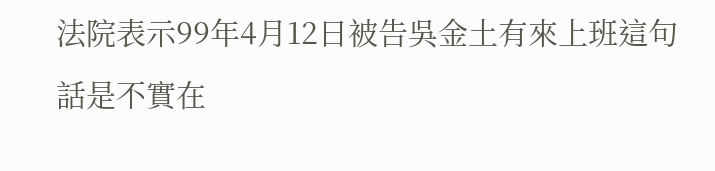法院表示99年4月12日被告吳金土有來上班這句話是不實在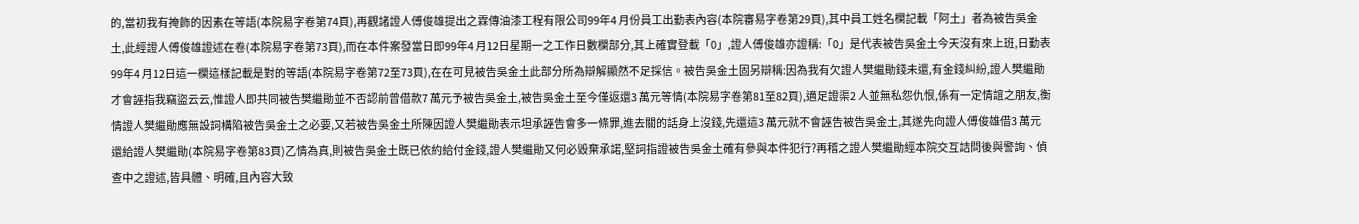的,當初我有掩飾的因素在等語(本院易字卷第74頁),再觀諸證人傅俊雄提出之霖傳油漆工程有限公司99年4 月份員工出勤表內容(本院審易字卷第29頁),其中員工姓名欄記載「阿土」者為被告吳金土,此經證人傅俊雄證述在卷(本院易字卷第73頁),而在本件案發當日即99年4 月12日星期一之工作日數欄部分,其上確實登載「0」,證人傅俊雄亦證稱:「0」是代表被告吳金土今天沒有來上班,日勤表99年4 月12日這一欄這樣記載是對的等語(本院易字卷第72至73頁),在在可見被告吳金土此部分所為辯解顯然不足採信。被告吳金土固另辯稱:因為我有欠證人樊繼勛錢未還,有金錢糾紛,證人樊繼勛才會誣指我竊盜云云,惟證人即共同被告樊繼勛並不否認前曾借款7 萬元予被告吳金土,被告吳金土至今僅返還3 萬元等情(本院易字卷第81至82頁),適足證渠2 人並無私怨仇恨,係有一定情誼之朋友,衡情證人樊繼勛應無設詞構陷被告吳金土之必要,又若被告吳金土所陳因證人樊繼勛表示坦承誣告會多一條罪,進去關的話身上沒錢,先還這3 萬元就不會誣告被告吳金土,其遂先向證人傅俊雄借3 萬元還給證人樊繼勛(本院易字卷第83頁)乙情為真,則被告吳金土既已依約給付金錢,證人樊繼勛又何必毀棄承諾,堅詞指證被告吳金土確有參與本件犯行?再稽之證人樊繼勛經本院交互詰問後與警詢、偵查中之證述,皆具體、明確,且內容大致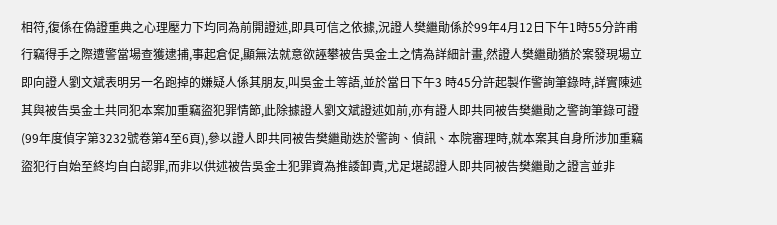相符,復係在偽證重典之心理壓力下均同為前開證述,即具可信之依據,況證人樊繼勛係於99年4月12日下午1時55分許甫行竊得手之際遭警當場查獲逮捕,事起倉促,顯無法就意欲誣攀被告吳金土之情為詳細計畫,然證人樊繼勛猶於案發現場立即向證人劉文斌表明另一名跑掉的嫌疑人係其朋友,叫吳金土等語,並於當日下午3 時45分許起製作警詢筆錄時,詳實陳述其與被告吳金土共同犯本案加重竊盜犯罪情節,此除據證人劉文斌證述如前,亦有證人即共同被告樊繼勛之警詢筆錄可證(99年度偵字第3232號卷第4至6頁),參以證人即共同被告樊繼勛迭於警詢、偵訊、本院審理時,就本案其自身所涉加重竊盜犯行自始至終均自白認罪,而非以供述被告吳金土犯罪資為推諉卸責,尤足堪認證人即共同被告樊繼勛之證言並非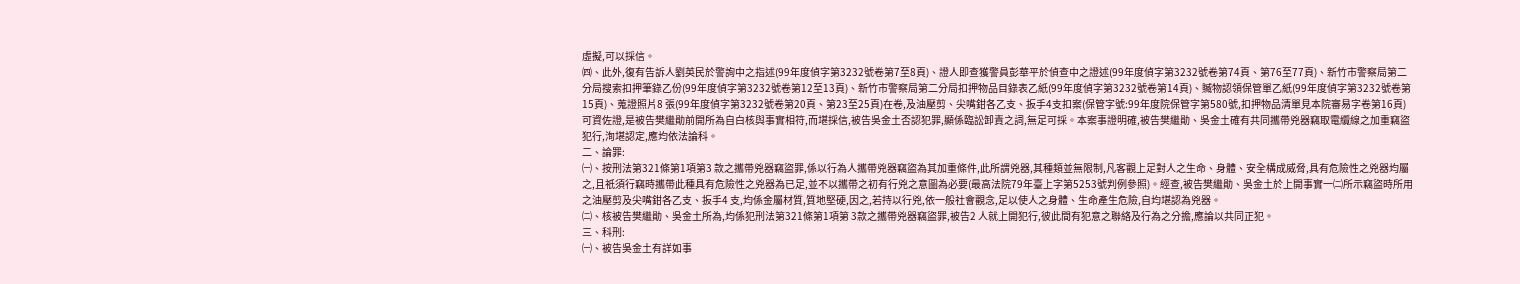虛擬,可以採信。
㈣、此外,復有告訴人劉英民於警詢中之指述(99年度偵字第3232號卷第7至8頁)、證人即查獲警員彭華平於偵查中之證述(99年度偵字第3232號卷第74頁、第76至77頁)、新竹市警察局第二分局搜索扣押筆錄乙份(99年度偵字第3232號卷第12至13頁)、新竹市警察局第二分局扣押物品目錄表乙紙(99年度偵字第3232號卷第14頁)、贓物認領保管單乙紙(99年度偵字第3232號卷第15頁)、蒐證照片8 張(99年度偵字第3232號卷第20頁、第23至25頁)在卷,及油壓剪、尖嘴鉗各乙支、扳手4支扣案(保管字號:99年度院保管字第580號,扣押物品清單見本院審易字卷第16頁)可資佐證,是被告樊繼勛前開所為自白核與事實相符,而堪採信,被告吳金土否認犯罪,顯係臨訟卸責之詞,無足可採。本案事證明確,被告樊繼勛、吳金土確有共同攜帶兇器竊取電纜線之加重竊盜犯行,洵堪認定,應均依法論科。
二、論罪:
㈠、按刑法第321條第1項第3 款之攜帶兇器竊盜罪,係以行為人攜帶兇器竊盜為其加重條件,此所謂兇器,其種類並無限制,凡客觀上足對人之生命、身體、安全構成威脅,具有危險性之兇器均屬之,且祇須行竊時攜帶此種具有危險性之兇器為已足,並不以攜帶之初有行兇之意圖為必要(最高法院79年臺上字第5253號判例參照)。經查,被告樊繼勛、吳金土於上開事實一㈡所示竊盜時所用之油壓剪及尖嘴鉗各乙支、扳手4 支,均係金屬材質,質地堅硬,因之,若持以行兇,依一般社會觀念,足以使人之身體、生命產生危險,自均堪認為兇器。
㈡、核被告樊繼勛、吳金土所為,均係犯刑法第321條第1項第 3款之攜帶兇器竊盜罪,被告2 人就上開犯行,彼此間有犯意之聯絡及行為之分擔,應論以共同正犯。
三、科刑:
㈠、被告吳金土有詳如事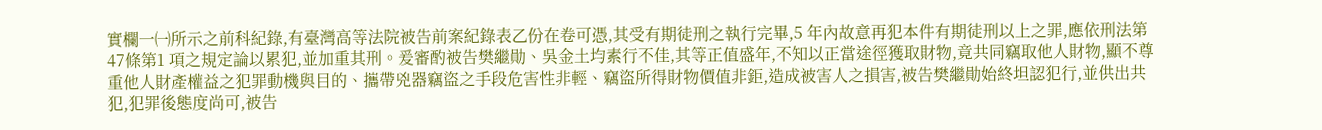實欄一㈠所示之前科紀錄,有臺灣高等法院被告前案紀錄表乙份在卷可憑,其受有期徒刑之執行完畢,5 年內故意再犯本件有期徒刑以上之罪,應依刑法第47條第1 項之規定論以累犯,並加重其刑。爰審酌被告樊繼勛、吳金土均素行不佳,其等正值盛年,不知以正當途徑獲取財物,竟共同竊取他人財物,顯不尊重他人財產權益之犯罪動機與目的、攜帶兇器竊盜之手段危害性非輕、竊盜所得財物價值非鉅,造成被害人之損害,被告樊繼勛始終坦認犯行,並供出共犯,犯罪後態度尚可,被告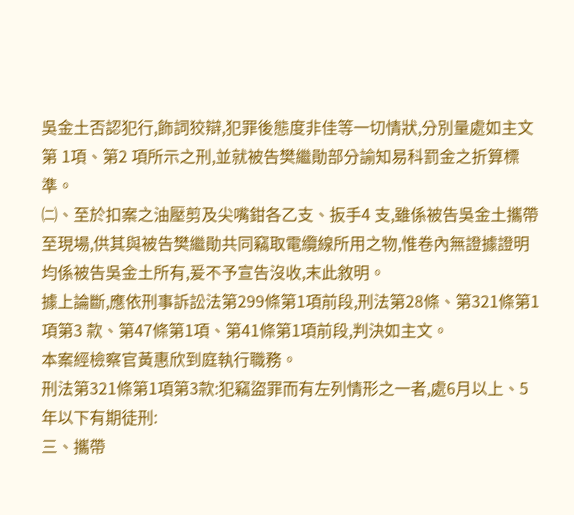吳金土否認犯行,飾詞狡辯,犯罪後態度非佳等一切情狀,分別量處如主文第 1項、第2 項所示之刑,並就被告樊繼勛部分諭知易科罰金之折算標準。
㈡、至於扣案之油壓剪及尖嘴鉗各乙支、扳手4 支,雖係被告吳金土攜帶至現場,供其與被告樊繼勛共同竊取電纜線所用之物,惟卷內無證據證明均係被告吳金土所有,爰不予宣告沒收,末此敘明。
據上論斷,應依刑事訴訟法第299條第1項前段,刑法第28條、第321條第1項第3 款、第47條第1項、第41條第1項前段,判決如主文。
本案經檢察官黃惠欣到庭執行職務。
刑法第321條第1項第3款:犯竊盜罪而有左列情形之一者,處6月以上、5年以下有期徒刑:
三、攜帶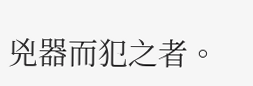兇器而犯之者。